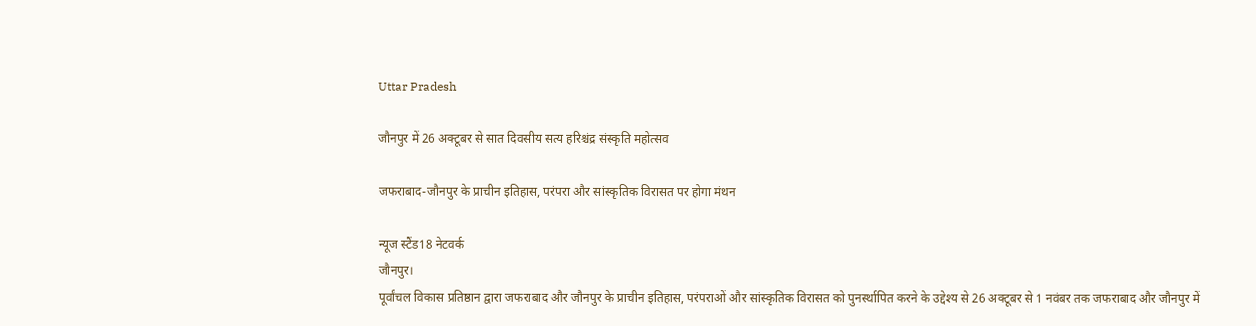Uttar Pradesh

जौनपुर में 26 अक्टूबर से सात दिवसीय सत्य हरिश्चंद्र संस्कृति महोत्सव

जफराबाद-जौनपुर के प्राचीन इतिहास, परंपरा और सांस्कृतिक विरासत पर होगा मंथन

न्यूज स्टैंड18 नेटवर्क
जौनपुर।
पूर्वांचल विकास प्रतिष्ठान द्वारा जफराबाद और जौनपुर के प्राचीन इतिहास, परंपराओं और सांस्कृतिक विरासत को पुनर्स्थापित करने के उद्देश्य से 26 अक्टूबर से 1 नवंबर तक जफराबाद और जौनपुर में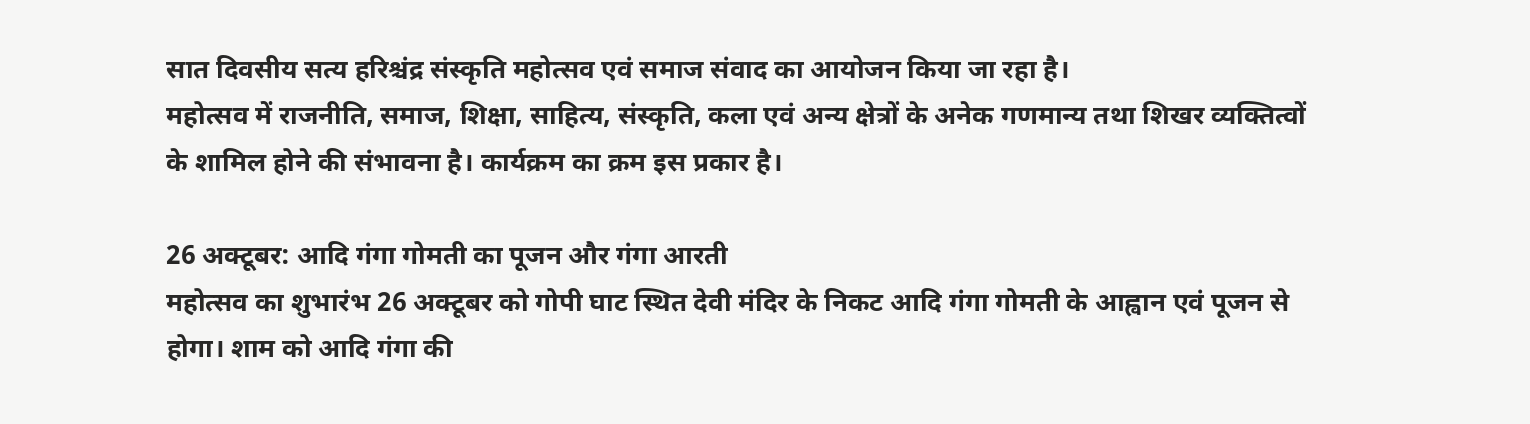सात दिवसीय सत्य हरिश्चंद्र संस्कृति महोत्सव एवं समाज संवाद का आयोजन किया जा रहा है।
महोत्सव में राजनीति, समाज, शिक्षा, साहित्य, संस्कृति, कला एवं अन्य क्षेत्रों के अनेक गणमान्य तथा शिखर व्यक्तित्वों के शामिल होने की संभावना है। कार्यक्रम का क्रम इस प्रकार है।

26 अक्टूबर: आदि गंगा गोमती का पूजन और गंगा आरती
महोत्सव का शुभारंभ 26 अक्टूबर को गोपी घाट स्थित देवी मंदिर के निकट आदि गंगा गोमती के आह्वान एवं पूजन से होगा। शाम को आदि गंगा की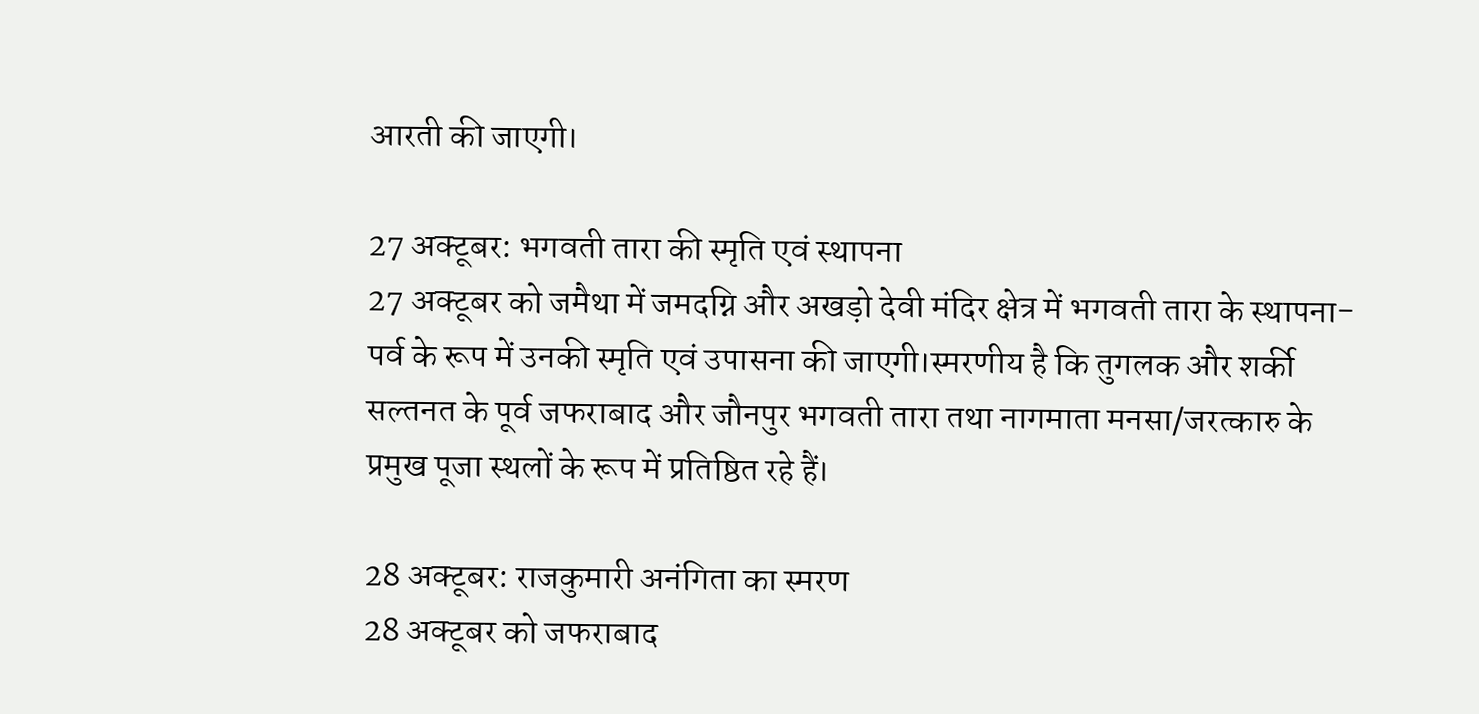आरती की जाएगी।

27 अक्टूबर: भगवती तारा की स्मृति एवं स्थापना
27 अक्टूबर को जमैथा में जमदग्नि और अखड़ो देवी मंदिर क्षेत्र में भगवती तारा के स्थापना-पर्व के रूप में उनकी स्मृति एवं उपासना की जाएगी।स्मरणीय है कि तुगलक और शर्की सल्तनत के पूर्व जफराबाद और जौनपुर भगवती तारा तथा नागमाता मनसा/जरत्कारु के प्रमुख पूजा स्थलों के रूप में प्रतिष्ठित रहे हैं।

28 अक्टूबर: राजकुमारी अनंगिता का स्मरण
28 अक्टूबर को जफराबाद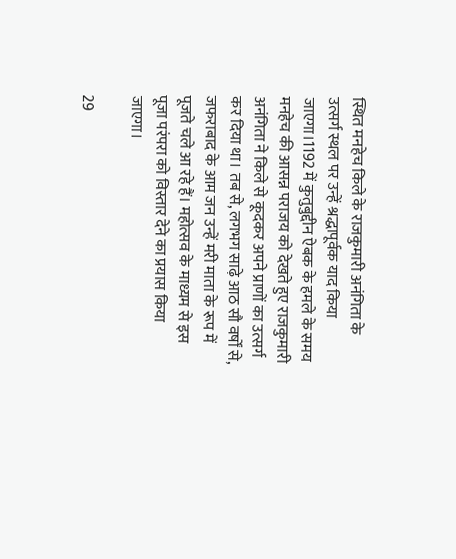स्थित मनहेच किले के राजकुमारी अनंगिता के उत्सर्ग स्थल पर उन्हें श्रद्धापूर्वक याद किया जाएगा।1192 में कुतुबुद्दीन ऐबक के हमले के समय मनहेच की आसन्न पराजय को देखते हुए राजकुमारी अनंगिता ने किले से कूदकर अपने प्राणों का उत्सर्ग कर दिया था। तब से, लगभग साढ़े आठ सौ वर्षों से, जफराबाद के आम जन उन्हें मरी माता के रूप में पूजते चले आ रहे हैं। महोत्सव के माध्यम से इस पूजा परंपरा को विस्तार देने का प्रयास किया जाएगा।

29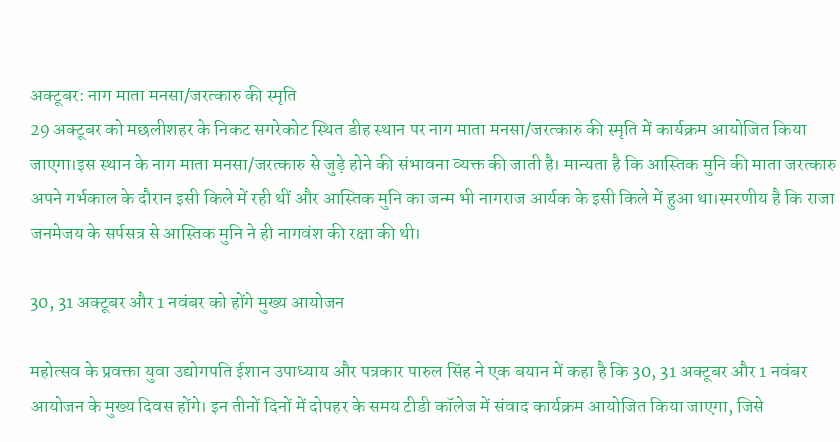अक्टूबर: नाग माता मनसा/जरत्कारु की स्मृति
29 अक्टूबर को मछलीशहर के निकट सगरेकोट स्थित डीह स्थान पर नाग माता मनसा/जरत्कारु की स्मृति में कार्यक्रम आयोजित किया जाएगा।इस स्थान के नाग माता मनसा/जरत्कारु से जुड़े होने की संभावना व्यक्त की जाती है। मान्यता है कि आस्तिक मुनि की माता जरत्कारु अपने गर्भकाल के दौरान इसी किले में रही थीं और आस्तिक मुनि का जन्म भी नागराज आर्यक के इसी किले में हुआ था।स्मरणीय है कि राजा जनमेजय के सर्पसत्र से आस्तिक मुनि ने ही नागवंश की रक्षा की थी।

30, 31 अक्टूबर और 1 नवंबर को होंगे मुख्य आयोजन

महोत्सव के प्रवक्ता युवा उद्योगपति ईशान उपाध्याय और पत्रकार पारुल सिंह ने एक बयान में कहा है कि 30, 31 अक्टूबर और 1 नवंबर आयोजन के मुख्य दिवस होंगे। इन तीनों दिनों में दोपहर के समय टीडी कॉलेज में संवाद कार्यक्रम आयोजित किया जाएगा, जिसे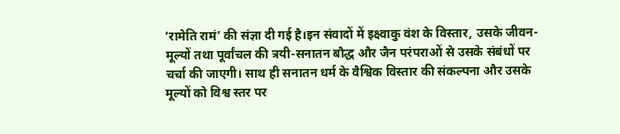‘रामेति रामं’ की संज्ञा दी गई है।इन संवादों में इक्ष्वाकु वंश के विस्तार, उसके जीवन-मूल्यों तथा पूर्वांचल की त्रयी-सनातन बौद्ध और जैन परंपराओं से उसके संबंधों पर चर्चा की जाएगी। साथ ही सनातन धर्म के वैश्विक विस्तार की संकल्पना और उसके मूल्यों को विश्व स्तर पर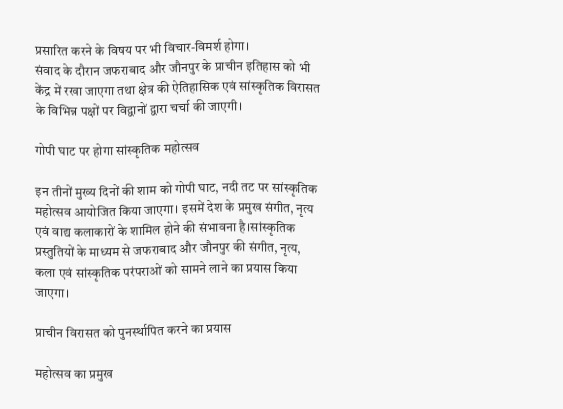प्रसारित करने के विषय पर भी विचार-विमर्श होगा।
संवाद के दौरान जफराबाद और जौनपुर के प्राचीन इतिहास को भी केंद्र में रखा जाएगा तथा क्षेत्र की ऐतिहासिक एवं सांस्कृतिक विरासत के विभिन्न पक्षों पर विद्वानों द्वारा चर्चा की जाएगी।

गोपी घाट पर होगा सांस्कृतिक महोत्सव

इन तीनों मुख्य दिनों की शाम को गोपी घाट, नदी तट पर सांस्कृतिक महोत्सव आयोजित किया जाएगा। इसमें देश के प्रमुख संगीत, नृत्य एवं वाद्य कलाकारों के शामिल होने की संभावना है।सांस्कृतिक प्रस्तुतियों के माध्यम से जफराबाद और जौनपुर की संगीत, नृत्य, कला एवं सांस्कृतिक परंपराओं को सामने लाने का प्रयास किया जाएगा।

प्राचीन विरासत को पुनर्स्थापित करने का प्रयास

महोत्सव का प्रमुख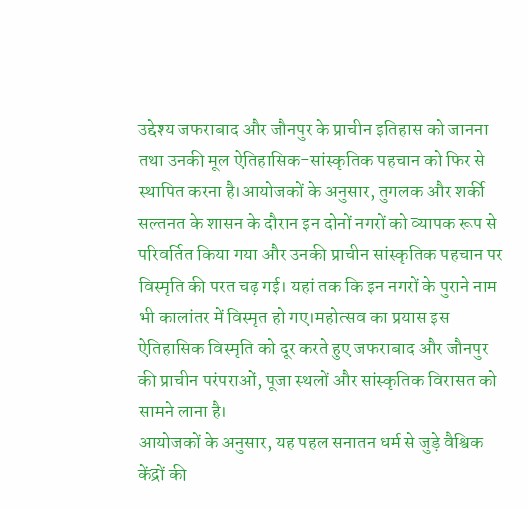उद्देश्य जफराबाद और जौनपुर के प्राचीन इतिहास को जानना तथा उनकी मूल ऐतिहासिक-सांस्कृतिक पहचान को फिर से स्थापित करना है।आयोजकों के अनुसार, तुगलक और शर्की सल्तनत के शासन के दौरान इन दोनों नगरों को व्यापक रूप से परिवर्तित किया गया और उनकी प्राचीन सांस्कृतिक पहचान पर विस्मृति की परत चढ़ गई। यहां तक कि इन नगरों के पुराने नाम भी कालांतर में विस्मृत हो गए।महोत्सव का प्रयास इस ऐतिहासिक विस्मृति को दूर करते हुए जफराबाद और जौनपुर की प्राचीन परंपराओं, पूजा स्थलों और सांस्कृतिक विरासत को सामने लाना है।
आयोजकों के अनुसार, यह पहल सनातन धर्म से जुड़े वैश्विक केंद्रों की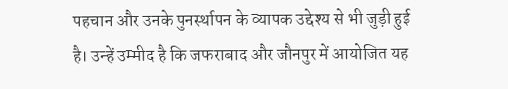पहचान और उनके पुनर्स्थापन के व्यापक उद्देश्य से भी जुड़ी हुई है। उन्हें उम्मीद है कि जफराबाद और जौनपुर में आयोजित यह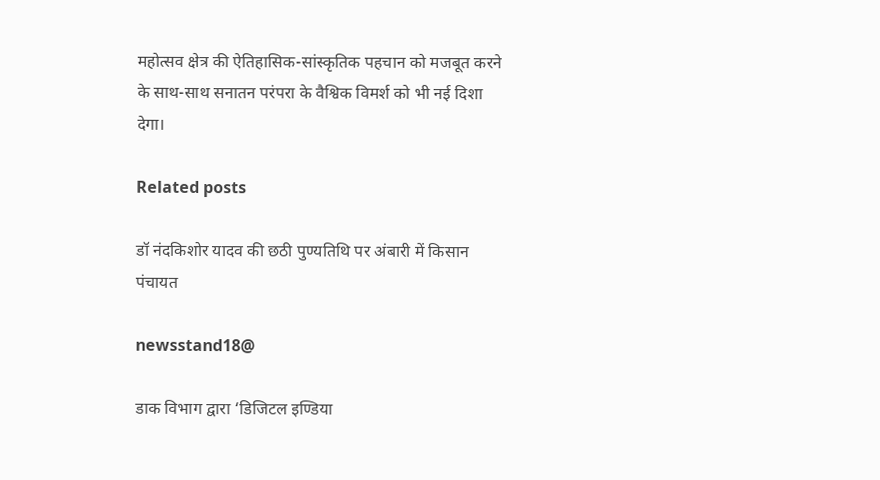महोत्सव क्षेत्र की ऐतिहासिक-सांस्कृतिक पहचान को मजबूत करने के साथ-साथ सनातन परंपरा के वैश्विक विमर्श को भी नई दिशा देगा।

Related posts

डॉ नंदकिशोर यादव की छठी पुण्यतिथि पर अंबारी में किसान पंचायत

newsstand18@

डाक विभाग द्वारा ‘डिजिटल इण्डिया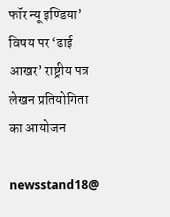फॉर न्यू इण्डिया’ विषय पर ‘ढाई आखर’ राष्ट्रीय पत्र लेखन प्रतियोगिता का आयोजन

newsstand18@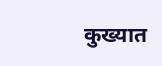कुख्यात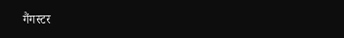गैंगस्टर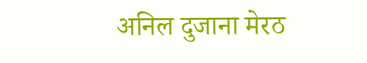अनिल दुजाना मेरठ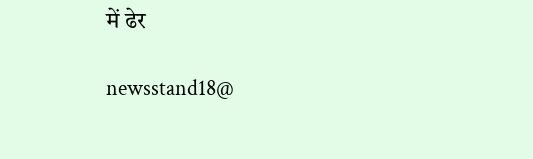में ढेर

newsstand18@